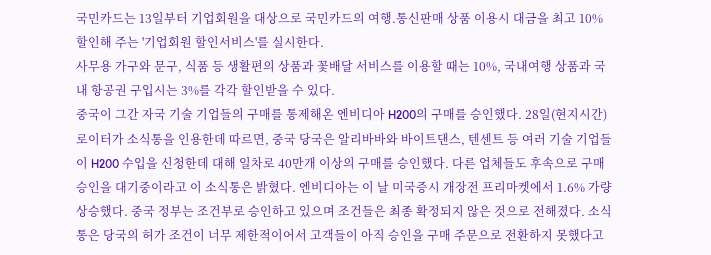국민카드는 13일부터 기업회원을 대상으로 국민카드의 여행.통신판매 상품 이용시 대금을 최고 10% 할인해 주는 '기업회원 할인서비스'를 실시한다.
사무용 가구와 문구, 식품 등 생활편의 상품과 꽃배달 서비스를 이용할 때는 10%, 국내여행 상품과 국내 항공권 구입시는 3%를 각각 할인받을 수 있다.
중국이 그간 자국 기술 기업들의 구매를 통제해온 엔비디아 H200의 구매를 승인했다. 28일(현지시간) 로이터가 소식통을 인용한데 따르면, 중국 당국은 알리바바와 바이트댄스, 텐센트 등 여러 기술 기업들이 H200 수입을 신청한데 대해 일차로 40만개 이상의 구매를 승인했다. 다른 업체들도 후속으로 구매 승인을 대기중이라고 이 소식통은 밝혔다. 엔비디아는 이 날 미국증시 개장전 프리마켓에서 1.6% 가량 상승했다. 중국 정부는 조건부로 승인하고 있으며 조건들은 최종 확정되지 않은 것으로 전해졌다. 소식통은 당국의 허가 조건이 너무 제한적이어서 고객들이 아직 승인을 구매 주문으로 전환하지 못했다고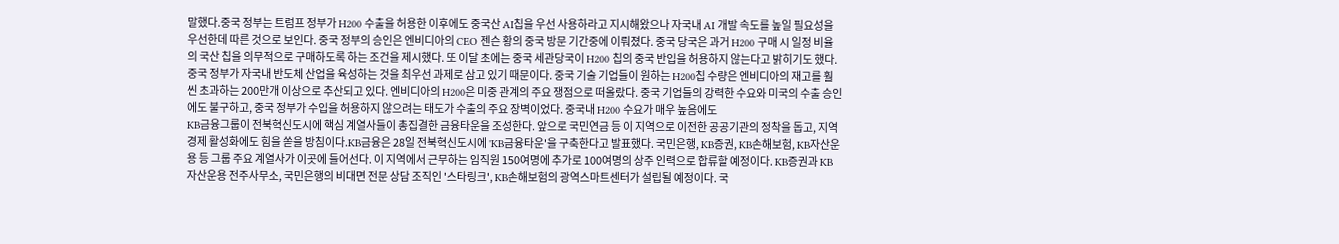말했다.중국 정부는 트럼프 정부가 H200 수출을 허용한 이후에도 중국산 AI칩을 우선 사용하라고 지시해왔으나 자국내 AI 개발 속도를 높일 필요성을 우선한데 따른 것으로 보인다. 중국 정부의 승인은 엔비디아의 CEO 젠슨 황의 중국 방문 기간중에 이뤄졌다. 중국 당국은 과거 H200 구매 시 일정 비율의 국산 칩을 의무적으로 구매하도록 하는 조건을 제시했다. 또 이달 초에는 중국 세관당국이 H200 칩의 중국 반입을 허용하지 않는다고 밝히기도 했다. 중국 정부가 자국내 반도체 산업을 육성하는 것을 최우선 과제로 삼고 있기 때문이다. 중국 기술 기업들이 원하는 H200칩 수량은 엔비디아의 재고를 훨씬 초과하는 200만개 이상으로 추산되고 있다. 엔비디아의 H200은 미중 관계의 주요 쟁점으로 떠올랐다. 중국 기업들의 강력한 수요와 미국의 수출 승인에도 불구하고, 중국 정부가 수입을 허용하지 않으려는 태도가 수출의 주요 장벽이었다. 중국내 H200 수요가 매우 높음에도
KB금융그룹이 전북혁신도시에 핵심 계열사들이 총집결한 금융타운을 조성한다. 앞으로 국민연금 등 이 지역으로 이전한 공공기관의 정착을 돕고, 지역경제 활성화에도 힘을 쏟을 방침이다.KB금융은 28일 전북혁신도시에 'KB금융타운'을 구축한다고 발표했다. 국민은행, KB증권, KB손해보험, KB자산운용 등 그룹 주요 계열사가 이곳에 들어선다. 이 지역에서 근무하는 임직원 150여명에 추가로 100여명의 상주 인력으로 합류할 예정이다. KB증권과 KB자산운용 전주사무소, 국민은행의 비대면 전문 상담 조직인 '스타링크', KB손해보험의 광역스마트센터가 설립될 예정이다. 국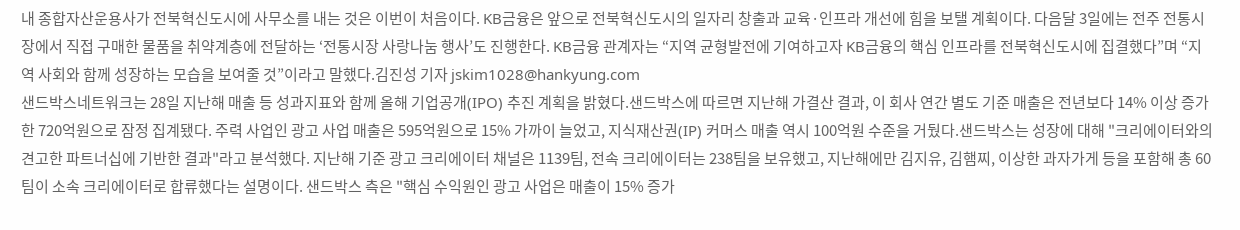내 종합자산운용사가 전북혁신도시에 사무소를 내는 것은 이번이 처음이다. KB금융은 앞으로 전북혁신도시의 일자리 창출과 교육·인프라 개선에 힘을 보탤 계획이다. 다음달 3일에는 전주 전통시장에서 직접 구매한 물품을 취약계층에 전달하는 ‘전통시장 사랑나눔 행사’도 진행한다. KB금융 관계자는 “지역 균형발전에 기여하고자 KB금융의 핵심 인프라를 전북혁신도시에 집결했다”며 “지역 사회와 함께 성장하는 모습을 보여줄 것”이라고 말했다.김진성 기자 jskim1028@hankyung.com
샌드박스네트워크는 28일 지난해 매출 등 성과지표와 함께 올해 기업공개(IPO) 추진 계획을 밝혔다.샌드박스에 따르면 지난해 가결산 결과, 이 회사 연간 별도 기준 매출은 전년보다 14% 이상 증가한 720억원으로 잠정 집계됐다. 주력 사업인 광고 사업 매출은 595억원으로 15% 가까이 늘었고, 지식재산권(IP) 커머스 매출 역시 100억원 수준을 거뒀다.샌드박스는 성장에 대해 "크리에이터와의 견고한 파트너십에 기반한 결과"라고 분석했다. 지난해 기준 광고 크리에이터 채널은 1139팀, 전속 크리에이터는 238팀을 보유했고, 지난해에만 김지유, 김햄찌, 이상한 과자가게 등을 포함해 총 60팀이 소속 크리에이터로 합류했다는 설명이다. 샌드박스 측은 "핵심 수익원인 광고 사업은 매출이 15% 증가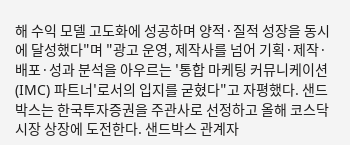해 수익 모델 고도화에 성공하며 양적·질적 성장을 동시에 달성했다"며 "광고 운영, 제작사를 넘어 기획·제작·배포·성과 분석을 아우르는 '통합 마케팅 커뮤니케이션(IMC) 파트너'로서의 입지를 굳혔다"고 자평했다. 샌드박스는 한국투자증권을 주관사로 선정하고 올해 코스닥 시장 상장에 도전한다. 샌드박스 관계자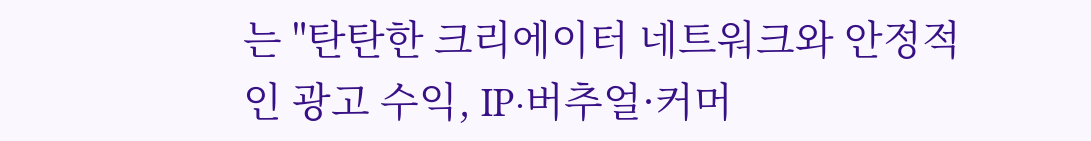는 "탄탄한 크리에이터 네트워크와 안정적인 광고 수익, IP·버추얼·커머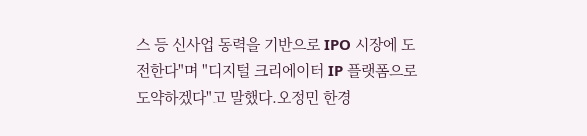스 등 신사업 동력을 기반으로 IPO 시장에 도전한다"며 "디지털 크리에이터 IP 플랫폼으로 도약하겠다"고 말했다.오정민 한경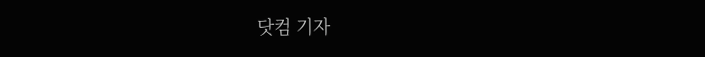닷컴 기자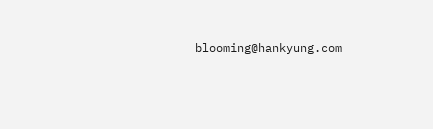blooming@hankyung.com